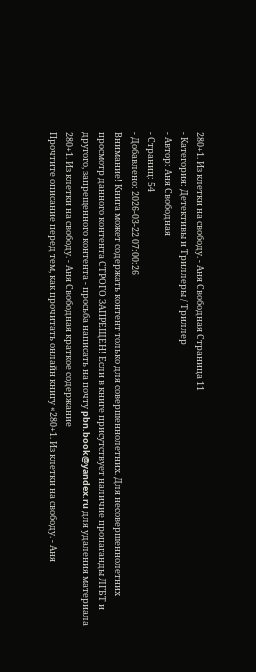280+1. Из клетки на свободу. - Аня Свободная Страница 11
- Категория: Детективы и Триллеры / Триллер
- Автор: Аня Свободная
- Страниц: 54
- Добавлено: 2026-03-22 07:00:26
Внимание! Книга может содержать контент только для совершеннолетних. Для несовершеннолетних просмотр данного контента СТРОГО ЗАПРЕЩЕН! Если в книге присутствует наличие пропаганды ЛГБТ и другого, запрещенного контента - просьба написать на почту pbn.book@yandex.ru для удаления материала
280+1. Из клетки на свободу. - Аня Свободная краткое содержание
Прочтите описание перед тем, как прочитать онлайн книгу «280+1. Из клетки на свободу. - Аня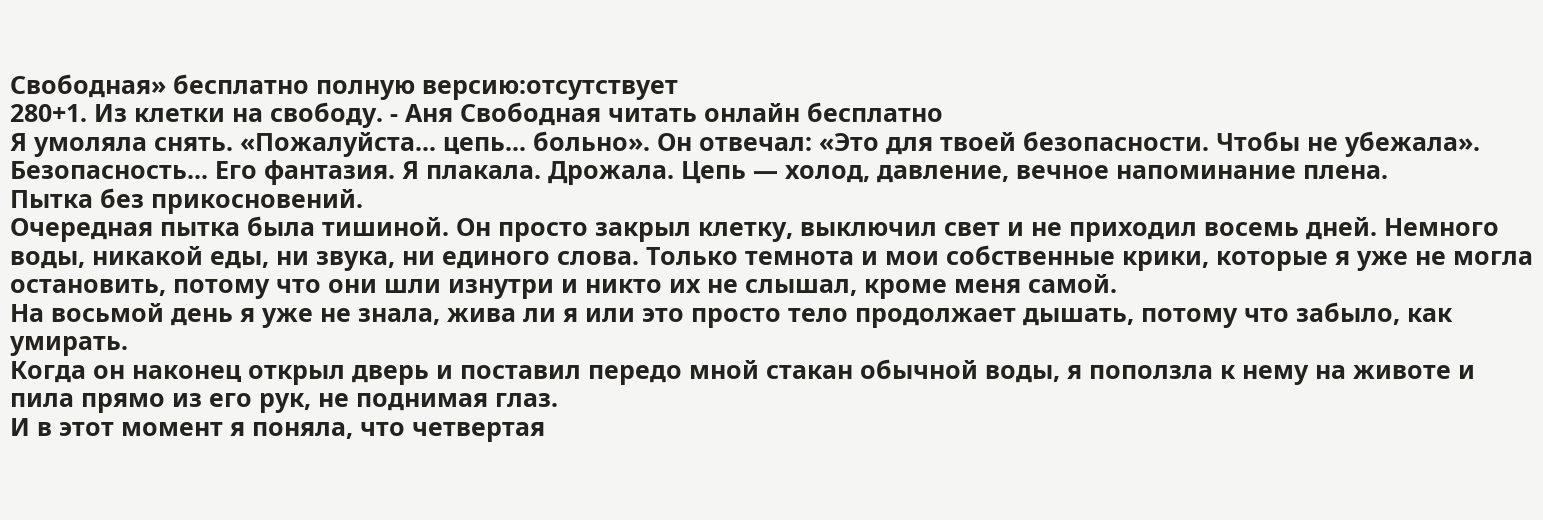Свободная» бесплатно полную версию:отсутствует
280+1. Из клетки на свободу. - Аня Свободная читать онлайн бесплатно
Я умоляла снять. «Пожалуйста... цепь... больно». Он отвечал: «Это для твоей безопасности. Чтобы не убежала». Безопасность... Его фантазия. Я плакала. Дрожала. Цепь — холод, давление, вечное напоминание плена.
Пытка без прикосновений.
Очередная пытка была тишиной. Он просто закрыл клетку, выключил свет и не приходил восемь дней. Немного воды, никакой еды, ни звука, ни единого слова. Только темнота и мои собственные крики, которые я уже не могла остановить, потому что они шли изнутри и никто их не слышал, кроме меня самой.
На восьмой день я уже не знала, жива ли я или это просто тело продолжает дышать, потому что забыло, как умирать.
Когда он наконец открыл дверь и поставил передо мной стакан обычной воды, я поползла к нему на животе и пила прямо из его рук, не поднимая глаз.
И в этот момент я поняла, что четвертая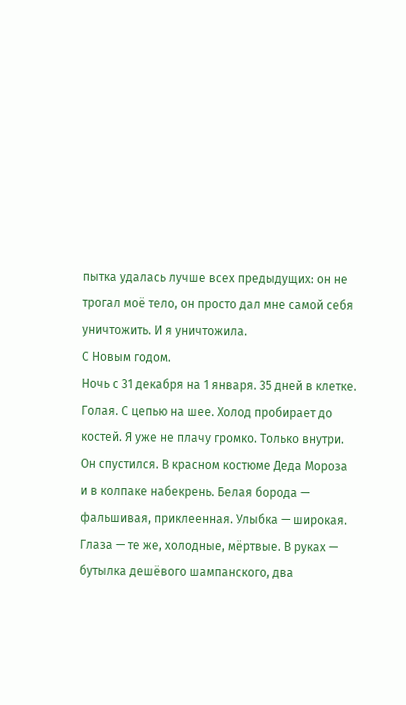пытка удалась лучше всех предыдущих: он не трогал моё тело, он просто дал мне самой себя уничтожить. И я уничтожила.
С Новым годом.
Ночь с 31 декабря на 1 января. 35 дней в клетке. Голая. С цепью на шее. Холод пробирает до костей. Я уже не плачу громко. Только внутри.
Он спустился. В красном костюме Деда Мороза и в колпаке набекрень. Белая борода — фальшивая, приклеенная. Улыбка — широкая. Глаза — те же, холодные, мёртвые. В руках — бутылка дешёвого шампанского, два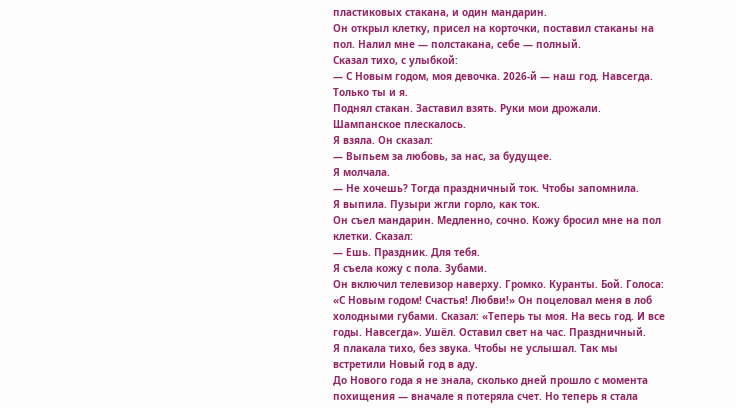пластиковых стакана, и один мандарин.
Он открыл клетку, присел на корточки, поставил стаканы на пол. Налил мне — полстакана, себе — полный.
Сказал тихо, с улыбкой:
— С Новым годом, моя девочка. 2026-й — наш год. Навсегда. Только ты и я.
Поднял стакан. Заставил взять. Руки мои дрожали. Шампанское плескалось.
Я взяла. Он сказал:
— Выпьем за любовь, за нас, за будущее.
Я молчала.
— Не хочешь? Тогда праздничный ток. Чтобы запомнила.
Я выпила. Пузыри жгли горло, как ток.
Он съел мандарин. Медленно, сочно. Кожу бросил мне на пол клетки. Сказал:
— Ешь. Праздник. Для тебя.
Я съела кожу с пола. Зубами.
Он включил телевизор наверху. Громко. Куранты. Бой. Голоса: «С Новым годом! Счастья! Любви!» Он поцеловал меня в лоб холодными губами. Сказал: «Теперь ты моя. На весь год. И все годы. Навсегда». Ушёл. Оставил свет на час. Праздничный.
Я плакала тихо, без звука. Чтобы не услышал. Так мы встретили Новый год в аду.
До Нового года я не знала, сколько дней прошло с момента похищения — вначале я потеряла счет. Но теперь я стала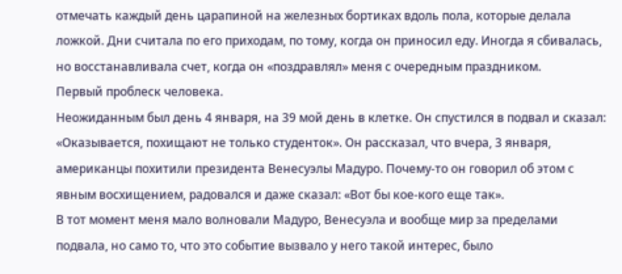отмечать каждый день царапиной на железных бортиках вдоль пола, которые делала ложкой. Дни считала по его приходам, по тому, когда он приносил еду. Иногда я сбивалась, но восстанавливала счет, когда он «поздравлял» меня с очередным праздником.
Первый проблеск человека.
Неожиданным был день 4 января, на 39 мой день в клетке. Он спустился в подвал и сказал: «Оказывается, похищают не только студенток». Он рассказал, что вчера, 3 января, американцы похитили президента Венесуэлы Мадуро. Почему-то он говорил об этом с явным восхищением, радовался и даже сказал: «Вот бы кое-кого еще так».
В тот момент меня мало волновали Мадуро, Венесуэла и вообще мир за пределами подвала, но само то, что это событие вызвало у него такой интерес, было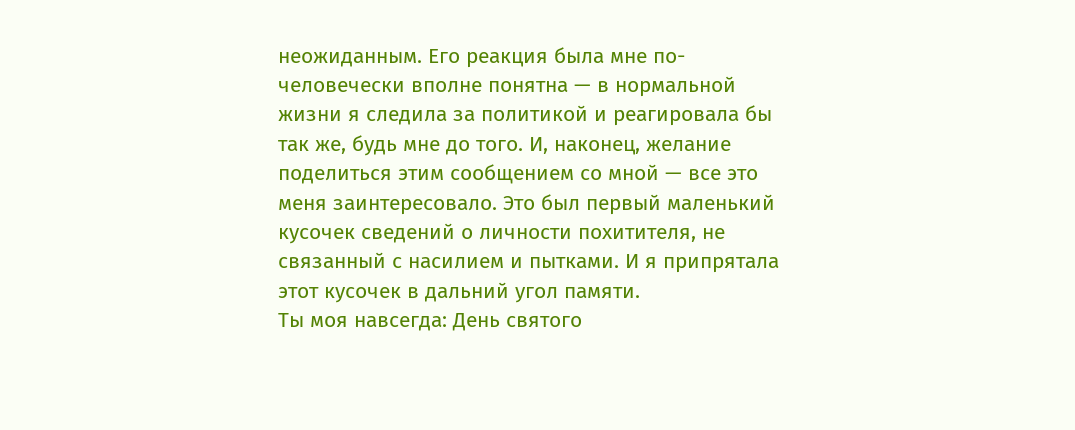неожиданным. Его реакция была мне по-человечески вполне понятна — в нормальной жизни я следила за политикой и реагировала бы так же, будь мне до того. И, наконец, желание поделиться этим сообщением со мной — все это меня заинтересовало. Это был первый маленький кусочек сведений о личности похитителя, не связанный с насилием и пытками. И я припрятала этот кусочек в дальний угол памяти.
Ты моя навсегда: День святого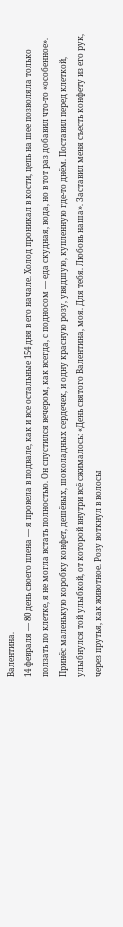Валентина.
14 февраля — 80 день своего плена — я провела в подвале, как и все остальные 154 дня в его начале. Холод проникал в кости, цепь на шее позволяла только ползать по клетке, я не могла встать полностью. Он спустился вечером, как всегда, с подносом — еда скудная, вода, но в тот раз добавил что-то «особенное». Принёс маленькую коробку конфет, дешёвых, шоколадных сердечек, и одну красную розу, увядшую, купленную где-то днём. Поставил перед клеткой, улыбнулся той улыбкой, от которой внутри всё сжималось: «День святого Валентина, моя. Для тебя. Любовь наша». Заставил меня съесть конфету из его рук, через прутья, как животное. Розу воткнул в волосы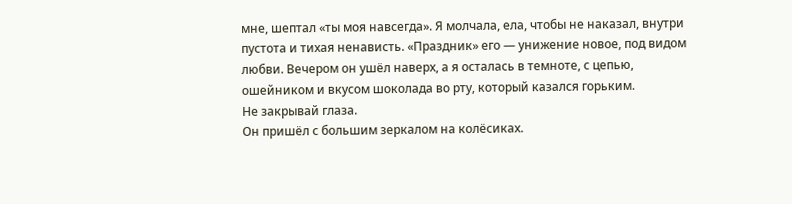мне, шептал «ты моя навсегда». Я молчала, ела, чтобы не наказал, внутри пустота и тихая ненависть. «Праздник» его — унижение новое, под видом любви. Вечером он ушёл наверх, а я осталась в темноте, с цепью, ошейником и вкусом шоколада во рту, который казался горьким.
Не закрывай глаза.
Он пришёл с большим зеркалом на колёсиках.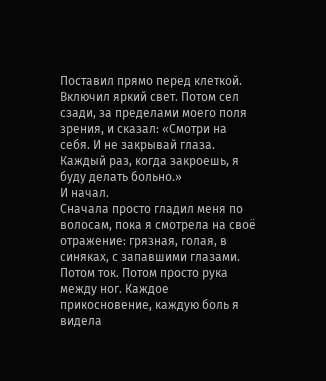Поставил прямо перед клеткой. Включил яркий свет. Потом сел сзади, за пределами моего поля зрения, и сказал: «Смотри на себя. И не закрывай глаза. Каждый раз, когда закроешь, я буду делать больно.»
И начал.
Сначала просто гладил меня по волосам, пока я смотрела на своё отражение: грязная, голая, в синяках, с запавшими глазами.
Потом ток. Потом просто рука между ног. Каждое прикосновение, каждую боль я видела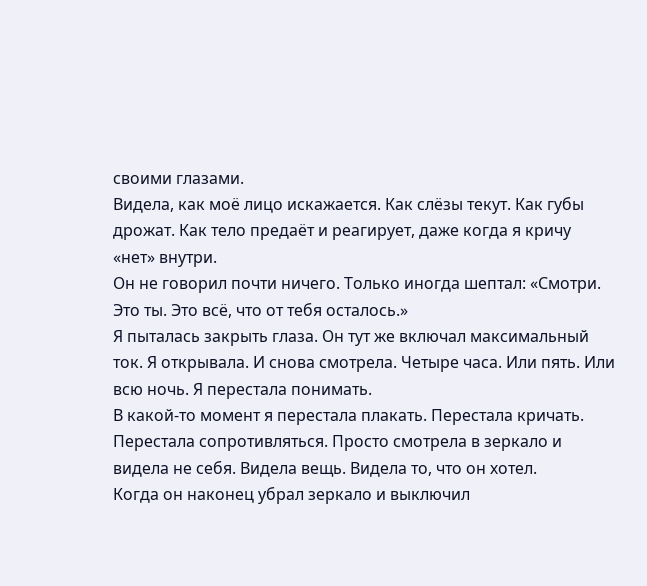своими глазами.
Видела, как моё лицо искажается. Как слёзы текут. Как губы дрожат. Как тело предаёт и реагирует, даже когда я кричу «нет» внутри.
Он не говорил почти ничего. Только иногда шептал: «Смотри. Это ты. Это всё, что от тебя осталось.»
Я пыталась закрыть глаза. Он тут же включал максимальный ток. Я открывала. И снова смотрела. Четыре часа. Или пять. Или всю ночь. Я перестала понимать.
В какой-то момент я перестала плакать. Перестала кричать. Перестала сопротивляться. Просто смотрела в зеркало и видела не себя. Видела вещь. Видела то, что он хотел.
Когда он наконец убрал зеркало и выключил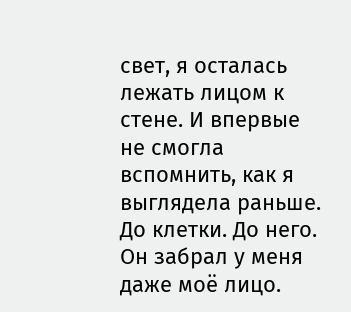свет, я осталась лежать лицом к стене. И впервые не смогла вспомнить, как я выглядела раньше. До клетки. До него. Он забрал у меня даже моё лицо.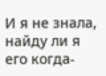И я не знала, найду ли я его когда-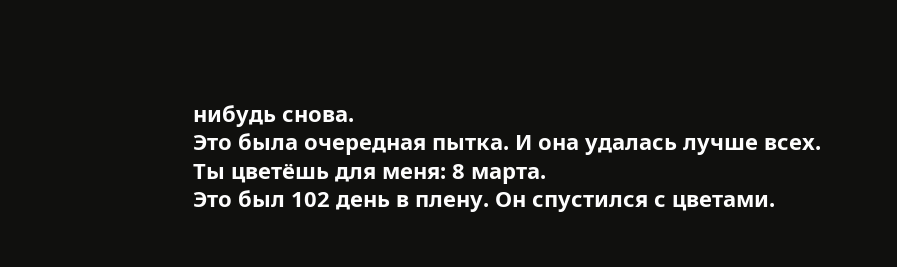нибудь снова.
Это была очередная пытка. И она удалась лучше всех.
Ты цветёшь для меня: 8 марта.
Это был 102 день в плену. Он спустился с цветами.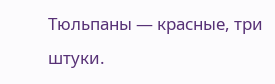Тюльпаны — красные, три штуки.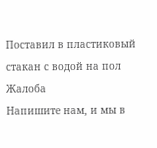Поставил в пластиковый стакан с водой на пол
Жалоба
Напишите нам, и мы в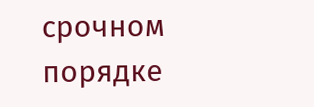срочном порядке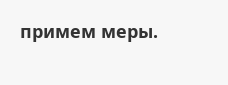примем меры.